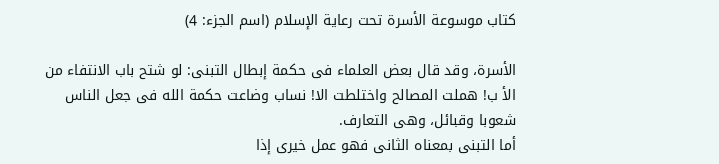كتاب موسوعة الأسرة تحت رعاية الإسلام (اسم الجزء: 4)

الأسرة، وقد قال بعض العلماء فى حكمة إبطال التبنى: لو شتح باب الانتفاء من
الأ ب! هملت المصالح واختلطت الا! نساب وضاعت حكمة الله فى جعل الناس
شعوبا وقبائل، وهى التعارف.
أما التبنى بمعناه الثانى فهو عمل خيرى إذا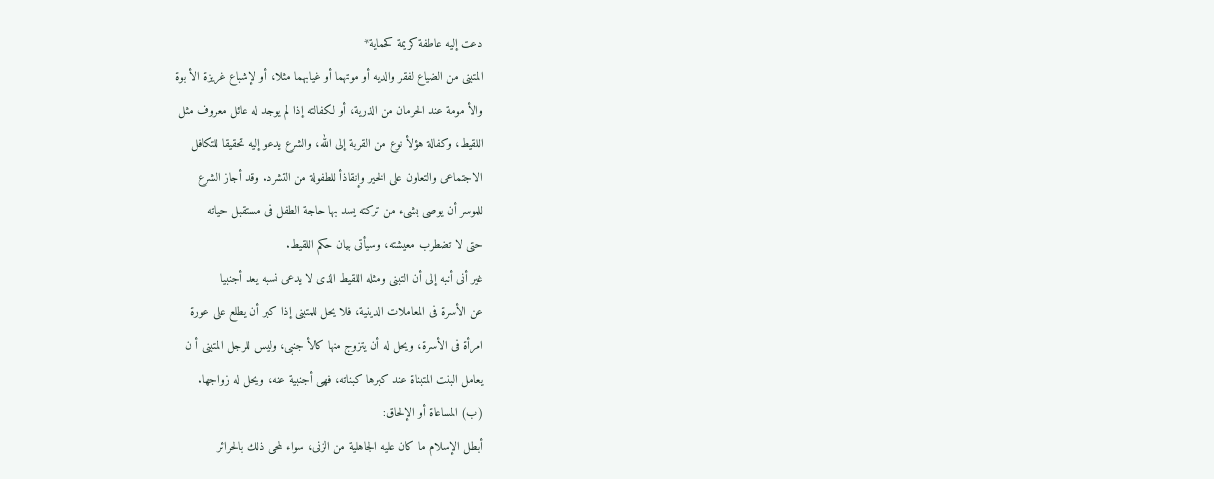دعت إليه عاطفة كريمة كحماية*
المتبنى من الضياع لفقر والديه أو موتهما أو غيابهما مثلا، أو لإشباع غريزة الأ بوة
والأ مومة عند الحرمان من الذرية، أو لكفالته إذا لم يوجد له عائل معروف مثل
اللقيط، وكفالة هؤلأ نوع من القربة إلى الله، والشرع يدعو إليه تحقيقا للتكافل
الاجتماعى والتعاون على الخير وإنقاذأ للطفولة من التشرد. وقد أجاز الشرع
للموسر أن يوصى بشىء من تركته يسد بها حاجة الطفل فى مستقبل حياته
حتى لا تضطرب معيشته، وسيأتى بيان حكم اللقيط.
غير أنى أنبه إلى أن التبنى ومثله اللقيط الذى لا يدعى نسبه يعد أجنبيا
عن الأسرة فى المعاملات الدينية، فلا يحل للمتبنى إذا كبر أن يطلع على عورة
امرأة فى الأسرة، ويحل له أن يتزوج منها كالأ جنبى، وليس للرجل المتبنى أ ن
يعامل البنت المتبناة عند كبرها كبناته، فهى أجنبية عنه، ويحل له زواجها.
(ب) المساعاة أو الإلحاق:
أبطل الإسلام ما كان عليه الجاهلية من الزنى، سواء لمحى ذلك بالحرائر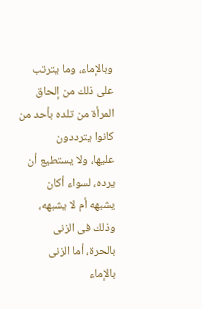وبالإماء، وما يترتب على ذلك من إلحاق المرأة من تلده بأحد من كانوا يترددون
عليها، ولا يستطيع أن يرده، لسواء أكان يشبهه أم لا يشبهه، وذلك فى الزنى
بالحرة، أما الزنى بالإماء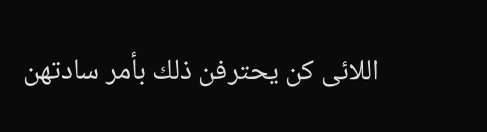اللائى كن يحترفن ذلك بأمر سادتهن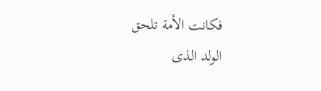فكانت الأمة تلحق
الولد الذى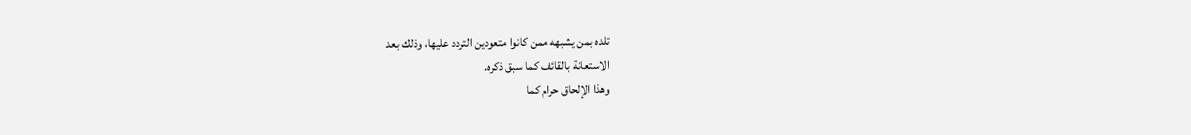تلده بمن يشبهه ممن كانوا متعودين التردد عليها، وذلك بعد
الاستعانة بالقائف كما سبق ذكره.
وهذا الإلحاق حرام كما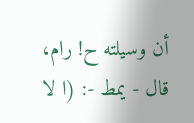أن وسيلته ح! رام، قال - يمط -: (ا لا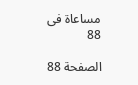مساعاة فى
88

الصفحة 88